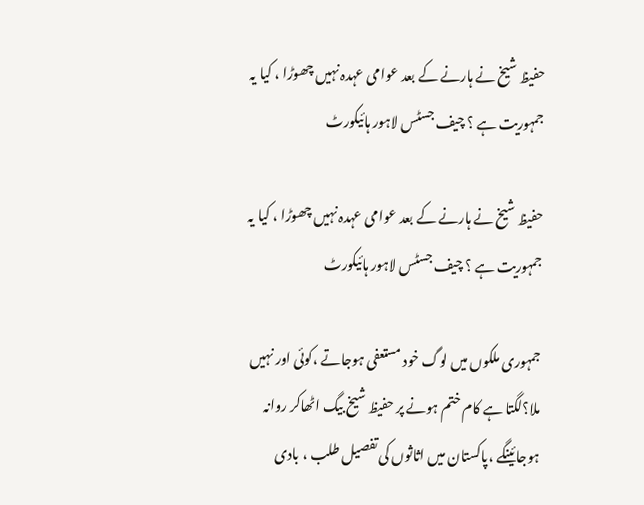حفیظ شیخ نے ہارنے کے بعد عوامی عہدہ نہیں چھوڑا ، کیا یہ جمہوریت ہے ؟ چیف جسٹس لاہور ہائیکورٹ

حفیظ شیخ نے ہارنے کے بعد عوامی عہدہ نہیں چھوڑا ، کیا یہ جمہوریت ہے ؟ چیف جسٹس لاہور ہائیکورٹ

جمہوری ملکوں میں لوگ خود مستعفی ہوجاتے ،کوئی اور نہیں ملا؟لگتا ہے کام ختم ہونے پر حفیظ شیخ بیگ اٹھاکر روانہ ہوجائینگے ،پاکستان میں اثاثوں کی تفصیل طلب ، بادی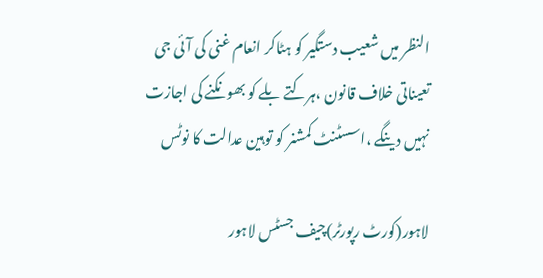النظر میں شعیب دستگیر کو ہٹاکر انعام غنی کی آئی جی تعیناتی خلاف قانون ،ہرکتے بلے کو بھونکنے کی اجازت نہیں دینگے ،اسسٹنٹ کمشنر کو توہین عدالت کا نوٹس

لاہور(کورٹ رپورٹر)چیف جسٹس لاہور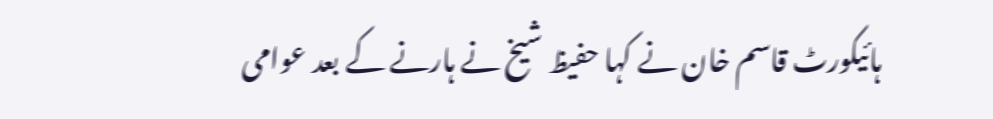ہائیکورٹ قاسم خان نے کہا حفیظ شیخ نے ہارنے کے بعد عوامی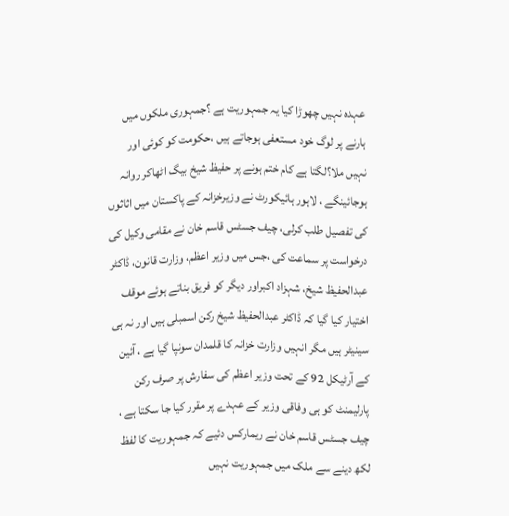عہدہ نہیں چھوڑا کیا یہ جمہوریت ہے ؟جمہوری ملکوں میں ہارنے پر لوگ خود مستعفی ہوجاتے ہیں ،حکومت کو کوئی اور نہیں ملا؟لگتا ہے کام ختم ہونے پر حفیظ شیخ بیگ اٹھاکر روانہ ہوجائینگے ، لاہور ہائیکورٹ نے وزیرخزانہ کے پاکستان میں اثاثوں کی تفصیل طلب کرلی، چیف جسٹس قاسم خان نے مقامی وکیل کی درخواست پر سماعت کی ،جس میں وزیر اعظم، وزارت قانون، ڈاکٹر عبدالحفیظ شیخ، شہزاد اکبراور دیگر کو فریق بناتے ہوئے موقف اختیار کیا گیا کہ ڈاکٹر عبدالحفیظ شیخ رکن اسمبلی ہیں اور نہ ہی سینیٹر ہیں مگر انہیں وزارت خزانہ کا قلمدان سونپا گیا ہے ، آئین کے آرٹیکل 92 کے تحت وزیر اعظم کی سفارش پر صرف رکن پارلیمنٹ کو ہی وفاقی وزیر کے عہدے پر مقرر کیا جا سکتا ہے ، چیف جسٹس قاسم خان نے ریمارکس دئیے کہ جمہوریت کا لفظ لکھ دینے سے ملک میں جمہوریت نہیں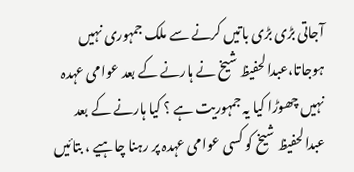آجاتی بڑی بڑی باتیں کرنے سے ملک جمہوری نہیں ہوجاتا،عبدالحفیظ شیخ نے ہارنے کے بعد عوامی عہدہ نہیں چھوڑا کیا یہ جمہوریت ہے ؟ کیا ہارنے کے بعد عبدالحفیظ شیخ کو کسی عوامی عہدہ پر رہنا چاہیے ، بتائیں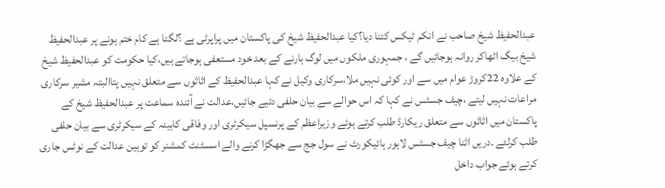عبدالحفیظ شیخ صاحب نے انکم ٹیکس کتنا دیا؟کیا عبدالحفیظ شیخ کی پاکستان میں پراپرٹی ہے ؟لگتا ہے کام ختم ہونے پر عبدالحفیظ شیخ بیگ اٹھاکر روانہ ہوجائیں گے ، جمہوری ملکوں میں لوگ ہارنے کے بعد خود مستعفی ہوجاتے ہیں،کیا حکومت کو عبدالحفیظ شیخ کے علاوہ 22کروڑ عوام میں سے اور کوئی نہیں ملا،سرکاری وکیل نے کہا عبدالحفیظ کے اثاثوں سے متعلق نہیں پتاالبتہ مشیر سرکاری مراعات نہیں لیتے ،چیف جسٹس نے کہا کہ اس حوالے سے بیان حلفی دئیے جائیں،عدالت نے آئندہ سماعت پر عبدالحفیظ شیخ کے پاکستان میں اثاثوں سے متعلق ریکارڈ طلب کرتے ہوئے وزیراعظم کے پرنسپل سیکرٹری اور وفاقی کابینہ کے سیکرٹری سے بیان حلفی طلب کرلئے ۔دریں اثنا چیف جسٹس لاہور ہائیکورٹ نے سول جج سے جھگڑا کرنے والے اسسٹنٹ کمشنر کو توہین عدالت کے نوٹس جاری کرتے ہوئے جواب داخل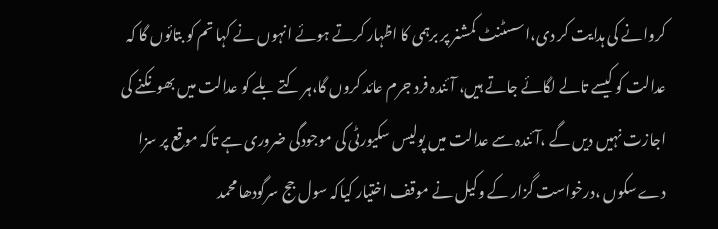کروانے کی ہدایت کر دی،اسسٹنٹ کمشنر پر برہمی کا اظہار کرتے ہوئے انہوں نے کہا تم کو بتائوں گا کہ عدالت کو کیسے تالے لگائے جاتے ہیں، آئندہ فرد جرم عائد کروں گا،ہر کتے بلے کو عدالت میں بھونکنے کی اجازت نہیں دیں گے ،آئندہ سے عدالت میں پولیس سکیورٹی کی موجودگی ضروری ہے تاکہ موقع پر سزا دے سکوں ،درخواست گزار کے وکیل نے موقف اختیار کیاکہ سول جج سرگودھا محمد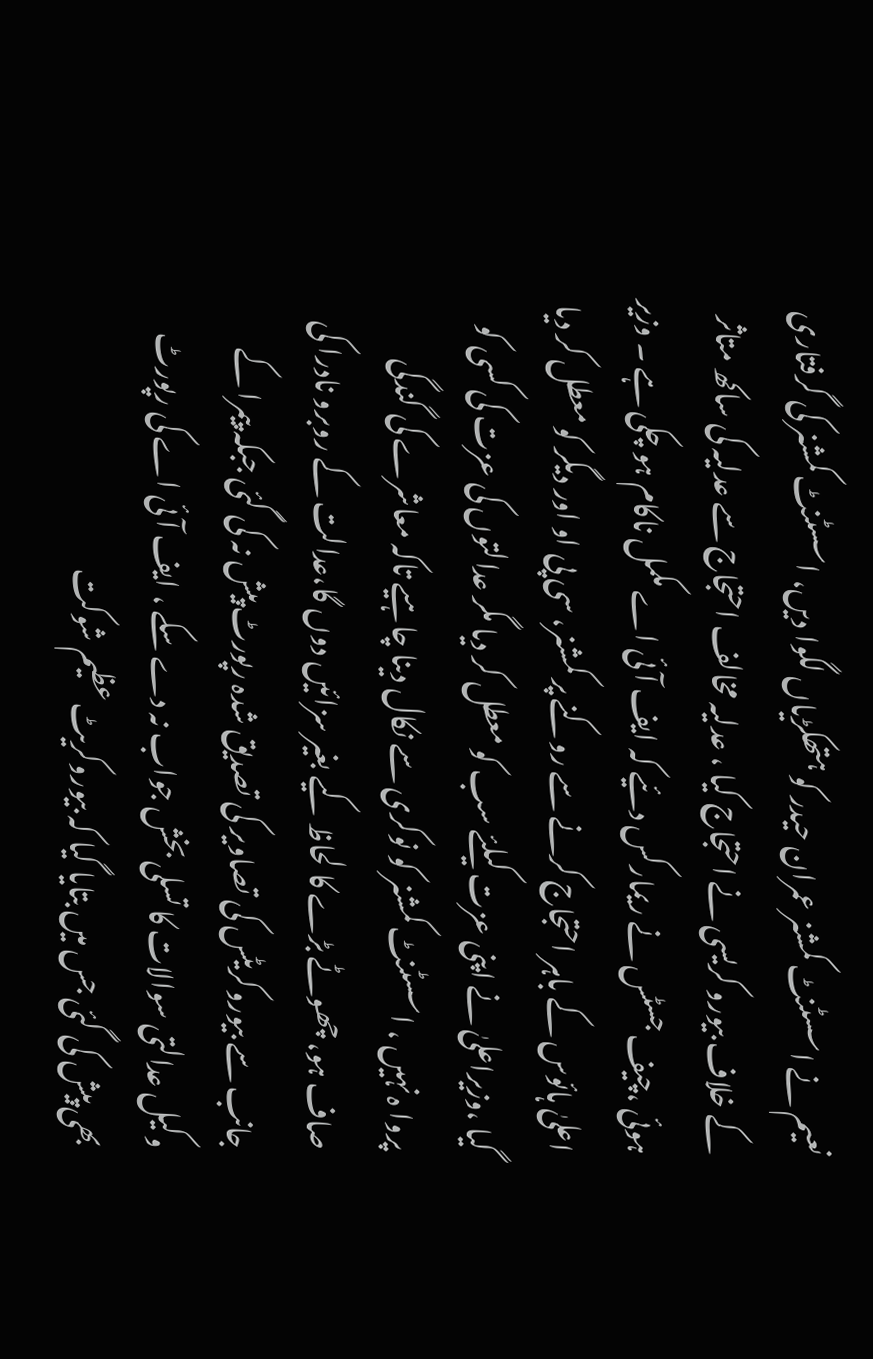نعیم نے اسسٹنٹ کمشنر عمران حیدر کو ہتھکڑیاں لگوا دیں، اسسٹنٹ کمشنر کی گرفتاری کے خلاف بیورو کریسی نے احتجاج کیا ، عدلیہ مخالف احتجاج سے عدلیہ کی ساکھ متاثر ہوئی ،چیف جسٹس نے ریمارکس دئیے کہ ایف آئی اے مکمل ناکام ہو چکی ہے ۔ وزیر اعلیٰ ہائوس کے باہر احتجاج کرنے سے روکنے پر کمشنر، سی پی او اور دیگر کو معطل کر دیا گیا ،وزیراعلیٰ نے اپنی عزت کیلئے سب کو معطل کر دیا مگر عدالتوں کی عزت کی کسی کو پروا ہ نہیں ، اسسٹنٹ کمشنر کو نوکری سے نکال دینا چاہیے تاکہ معاشرے کی گندگی صاف ہو، چھوٹے بڑے کا لحاظ کیے بغیر سزائیں دوں گا،عدالت کے روبرو نادرا کی جانب سے بیوروکریٹس کی تصاویر کی تصدیق شدہ رپورٹ پیش نہ کی گئی جبکہ پیمرا کے وکیل عدالتی سوالات کا تسلی بخش جواب نہ دے سکے ، ایف آئی اے کی رپورٹ بھی پیش کی گئی جس میں بتایا گیا کہ بیوروکریٹ عظیم شوکت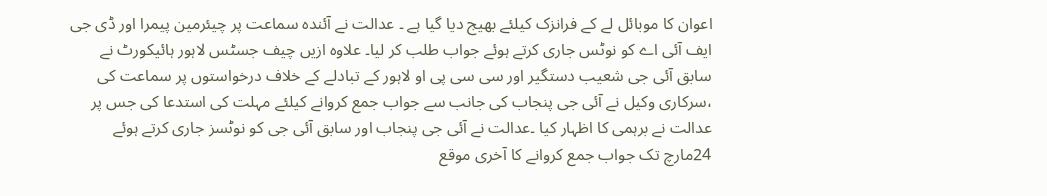اعوان کا موبائل لے کے فرانزک کیلئے بھیج دیا گیا ہے ۔ عدالت نے آئندہ سماعت پر چیئرمین پیمرا اور ڈی جی ایف آئی اے کو نوٹس جاری کرتے ہوئے جواب طلب کر لیا۔ علاوہ ازیں چیف جسٹس لاہور ہائیکورٹ نے سابق آئی جی شعیب دستگیر اور سی سی پی او لاہور کے تبادلے کے خلاف درخواستوں پر سماعت کی ،سرکاری وکیل نے آئی جی پنجاب کی جانب سے جواب جمع کروانے کیلئے مہلت کی استدعا کی جس پر عدالت نے برہمی کا اظہار کیا ۔عدالت نے آئی جی پنجاب اور سابق آئی جی کو نوٹسز جاری کرتے ہوئے 24مارچ تک جواب جمع کروانے کا آخری موقع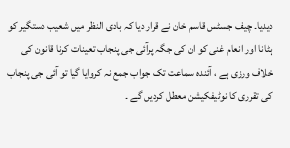دیدیا۔ چیف جسٹس قاسم خان نے قرار دیا کہ بادی النظر میں شعیب دستگیر کو ہٹانا اور انعام غنی کو ان کی جگہ پرآئی جی پنجاب تعینات کرنا قانون کی خلاف ورزی ہے ، آئندہ سماعت تک جواب جمع نہ کروایا گیا تو آئی جی پنجاب کی تقرری کا نوٹیفکیشن معطل کردیں گے ۔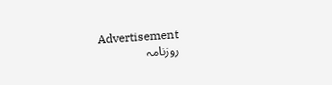Advertisement
روزنامہ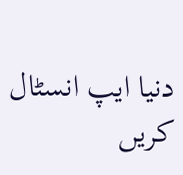دنیا ایپ انسٹال کریں